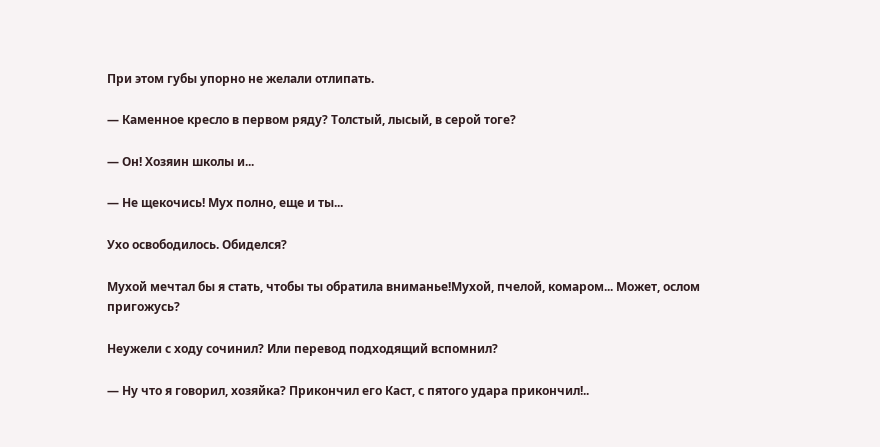При этом губы упорно не желали отлипать.

— Каменное кресло в первом ряду? Толстый, лысый, в серой тоге?

— Он! Хозяин школы и...

— Не щекочись! Мух полно, еще и ты...

Ухо освободилось. Обиделся?

Мухой мечтал бы я стать, чтобы ты обратила вниманье!Мухой, пчелой, комаром... Может, ослом пригожусь?

Неужели с ходу сочинил? Или перевод подходящий вспомнил?

— Ну что я говорил, хозяйка? Прикончил его Каст, с пятого удара прикончил!..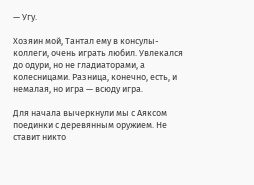— Угу.

Хозяин мой, Тантал ему в консулы-коллеги, очень играть любил. Увлекался до одури, но не гладиаторами, а колесницами. Разница, конечно, есть, и немалая, но игра — всюду игра.

Для начала вычеркнули мы с Аяксом поединки с деревянным оружием. Не ставит никто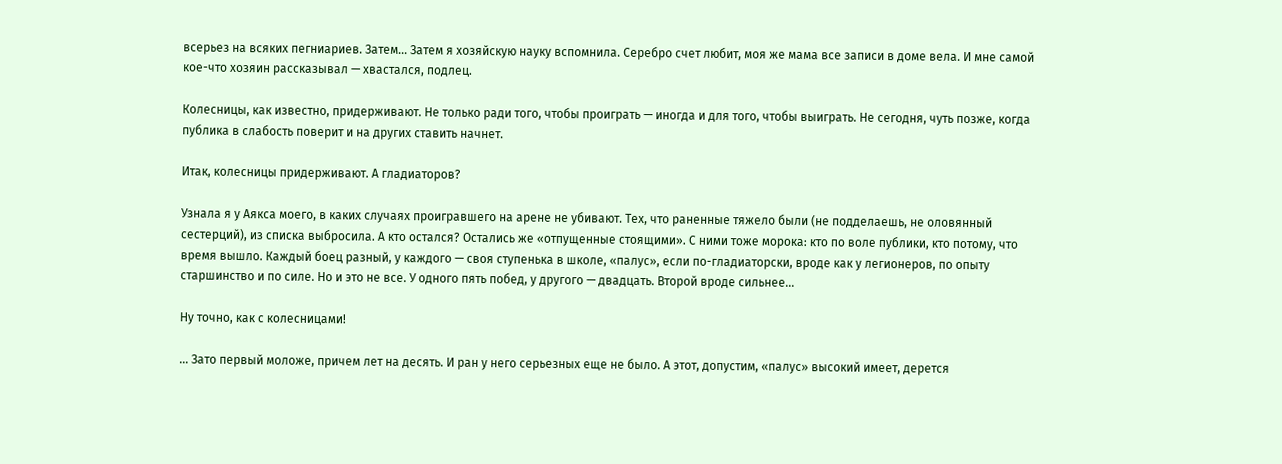всерьез на всяких пегниариев. Затем... Затем я хозяйскую науку вспомнила. Серебро счет любит, моя же мама все записи в доме вела. И мне самой кое-что хозяин рассказывал — хвастался, подлец.

Колесницы, как известно, придерживают. Не только ради того, чтобы проиграть — иногда и для того, чтобы выиграть. Не сегодня, чуть позже, когда публика в слабость поверит и на других ставить начнет.

Итак, колесницы придерживают. А гладиаторов?

Узнала я у Аякса моего, в каких случаях проигравшего на арене не убивают. Тех, что раненные тяжело были (не подделаешь, не оловянный сестерций), из списка выбросила. А кто остался? Остались же «отпущенные стоящими». С ними тоже морока: кто по воле публики, кто потому, что время вышло. Каждый боец разный, у каждого — своя ступенька в школе, «палус», если по-гладиаторски, вроде как у легионеров, по опыту старшинство и по силе. Но и это не все. У одного пять побед, у другого — двадцать. Второй вроде сильнее...

Ну точно, как с колесницами!

… Зато первый моложе, причем лет на десять. И ран у него серьезных еще не было. А этот, допустим, «палус» высокий имеет, дерется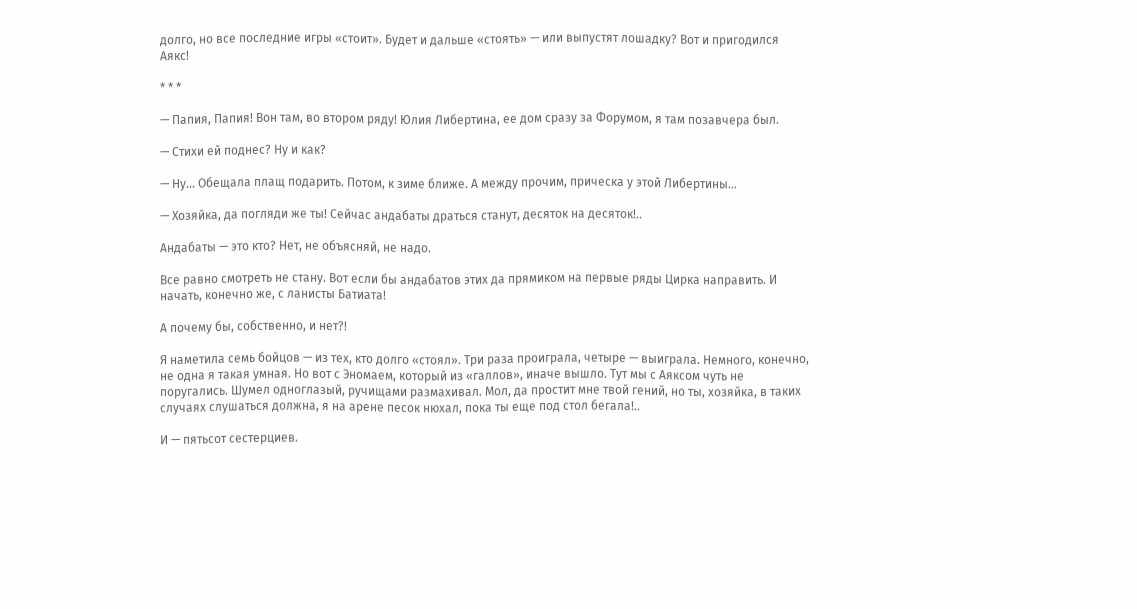долго, но все последние игры «стоит». Будет и дальше «стоять» — или выпустят лошадку? Вот и пригодился Аякс!

* * *

— Папия, Папия! Вон там, во втором ряду! Юлия Либертина, ее дом сразу за Форумом, я там позавчера был.

— Стихи ей поднес? Ну и как?

— Ну... Обещала плащ подарить. Потом, к зиме ближе. А между прочим, прическа у этой Либертины...

— Хозяйка, да погляди же ты! Сейчас андабаты драться станут, десяток на десяток!..

Андабаты — это кто? Нет, не объясняй, не надо.

Все равно смотреть не стану. Вот если бы андабатов этих да прямиком на первые ряды Цирка направить. И начать, конечно же, с ланисты Батиата!

А почему бы, собственно, и нет?!

Я наметила семь бойцов — из тех, кто долго «стоял». Три раза проиграла, четыре — выиграла. Немного, конечно, не одна я такая умная. Но вот с Эномаем, который из «галлов», иначе вышло. Тут мы с Аяксом чуть не поругались. Шумел одноглазый, ручищами размахивал. Мол, да простит мне твой гений, но ты, хозяйка, в таких случаях слушаться должна, я на арене песок нюхал, пока ты еще под стол бегала!..

И — пятьсот сестерциев.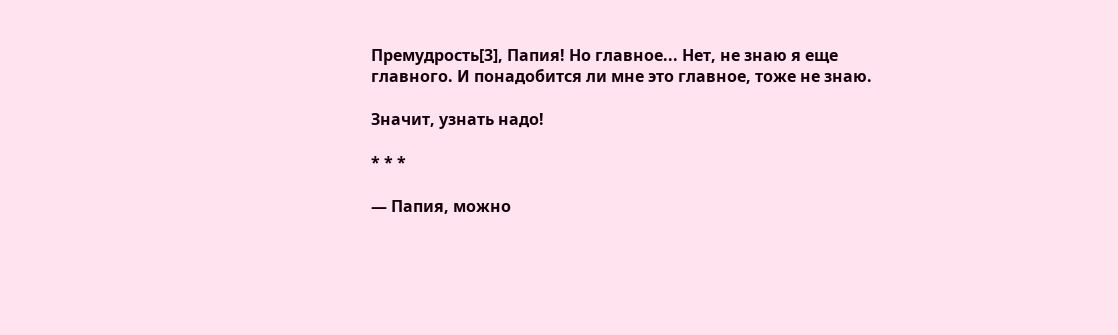Премудрость[3], Папия! Но главное... Нет, не знаю я еще главного. И понадобится ли мне это главное, тоже не знаю.

Значит, узнать надо!

* * *

— Папия, можно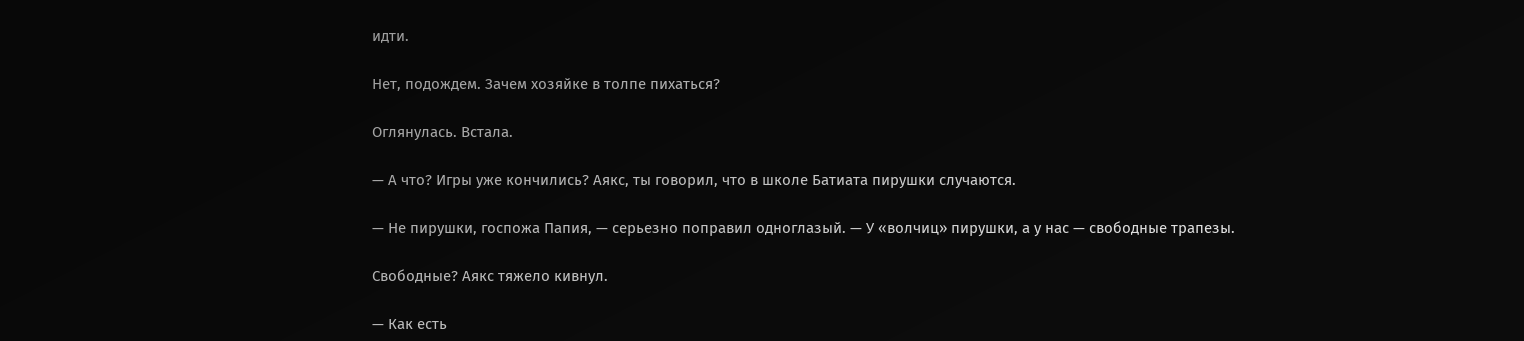идти.

Нет, подождем. Зачем хозяйке в толпе пихаться?

Оглянулась. Встала.

— А что? Игры уже кончились? Аякс, ты говорил, что в школе Батиата пирушки случаются.

— Не пирушки, госпожа Папия, — серьезно поправил одноглазый. — У «волчиц» пирушки, а у нас — свободные трапезы.

Свободные? Аякс тяжело кивнул.

— Как есть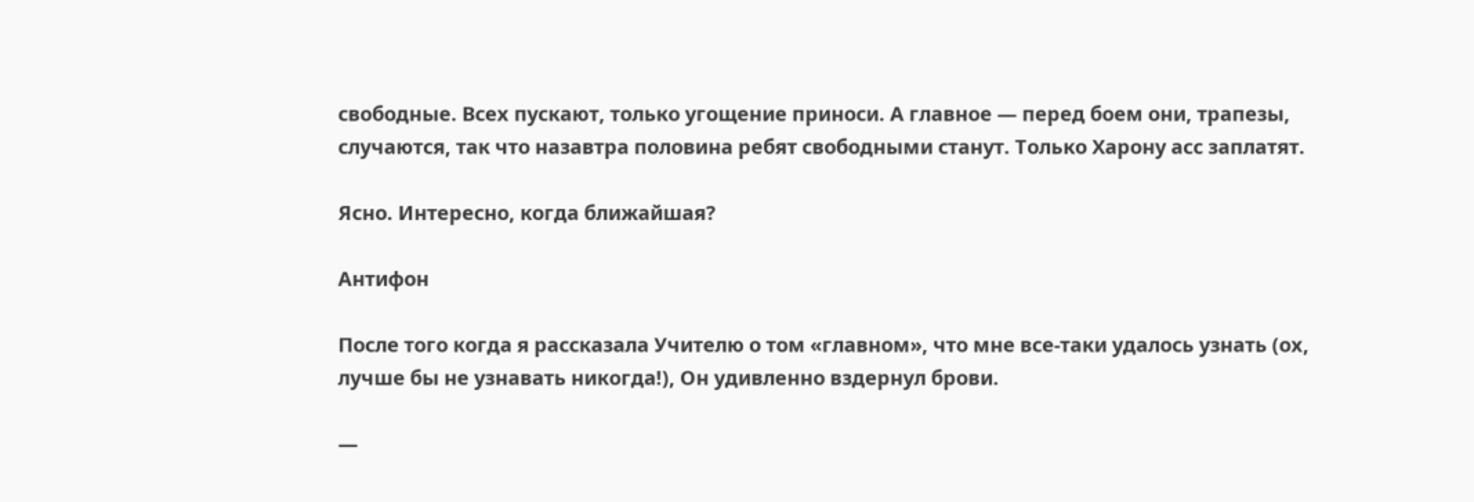свободные. Всех пускают, только угощение приноси. А главное — перед боем они, трапезы, случаются, так что назавтра половина ребят свободными станут. Только Харону асc заплатят.

Ясно. Интересно, когда ближайшая?

Антифон

После того когда я рассказала Учителю о том «главном», что мне все-таки удалось узнать (ох, лучше бы не узнавать никогда!), Он удивленно вздернул брови.

—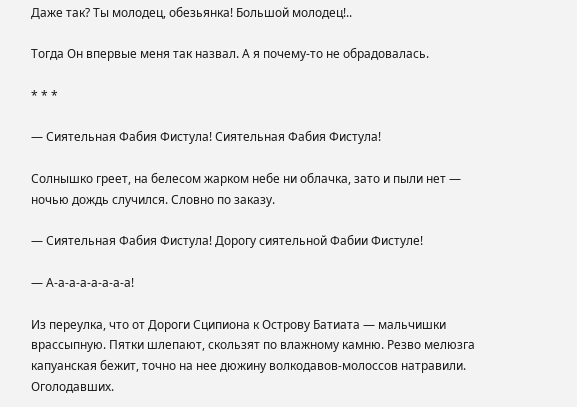Даже так? Ты молодец, обезьянка! Большой молодец!..

Тогда Он впервые меня так назвал. А я почему-то не обрадовалась.

* * *

— Сиятельная Фабия Фистула! Сиятельная Фабия Фистула!

Солнышко греет, на белесом жарком небе ни облачка, зато и пыли нет — ночью дождь случился. Словно по заказу.

— Сиятельная Фабия Фистула! Дорогу сиятельной Фабии Фистуле!

— А-а-а-а-а-а-а-а!

Из переулка, что от Дороги Сципиона к Острову Батиата — мальчишки врассыпную. Пятки шлепают, скользят по влажному камню. Резво мелюзга капуанская бежит, точно на нее дюжину волкодавов-молоссов натравили. Оголодавших.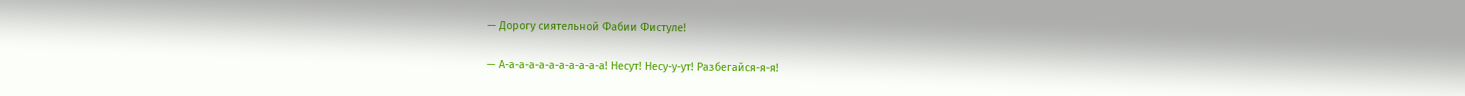— Дорогу сиятельной Фабии Фистуле!

— А-а-а-а-а-а-а-а-а-а-а! Несут! Несу-у-ут! Разбегайся-я-я!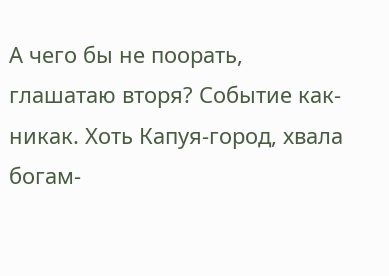А чего бы не поорать, глашатаю вторя? Событие как-никак. Хоть Капуя-город, хвала богам-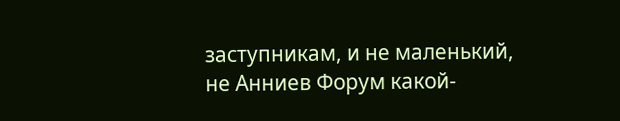заступникам, и не маленький, не Анниев Форум какой-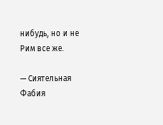нибудь, но и не Рим все же.

— Сиятельная Фабия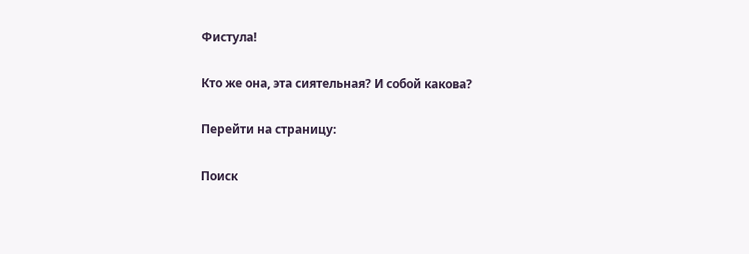Фистула!

Кто же она, эта сиятельная? И собой какова?

Перейти на страницу:

Поиск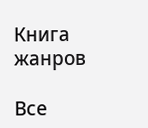Книга жанров

Все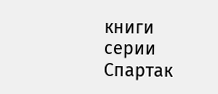книги серии Спартак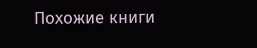Похожие книги